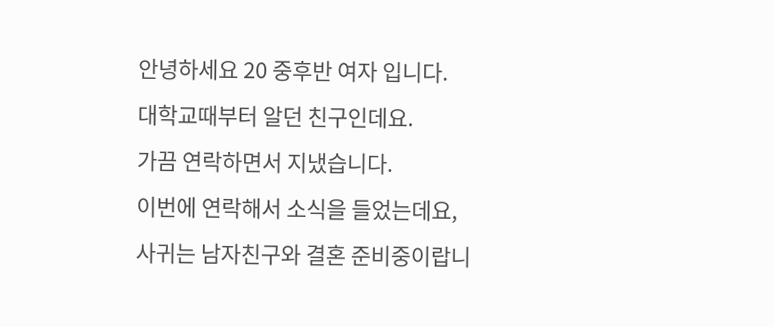안녕하세요 20 중후반 여자 입니다.
대학교때부터 알던 친구인데요.
가끔 연락하면서 지냈습니다.
이번에 연락해서 소식을 들었는데요,
사귀는 남자친구와 결혼 준비중이랍니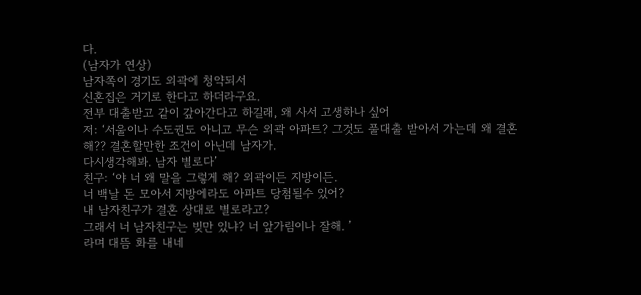다.
(남자가 연상)
남자쪽이 경기도 외곽에 청약되서
신혼집은 거기로 한다고 하더라구요.
전부 대출받고 같이 갚아간다고 하길래, 왜 사서 고생하나 싶어
저: ‘서울이나 수도권도 아니고 무슨 외곽 아파트? 그것도 풀대출 받아서 가는데 왜 결혼해?? 결혼할만한 조건이 아닌데 남자가.
다시생각해봐. 남자 별로다’
친구: ‘야 너 왜 말을 그렇게 해? 외곽이든 지방이든.
너 백날 돈 모아서 지방에라도 아파트 당첨될수 있어?
내 남자친구가 결혼 상대로 별로라고?
그래서 너 남자친구는 빚만 있냐? 너 앞가림이나 잘해. ’
라며 대뜸 화를 내네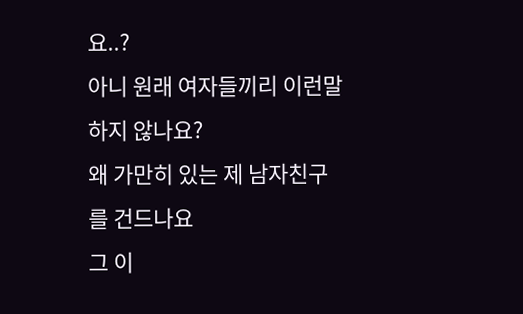요..?
아니 원래 여자들끼리 이런말 하지 않나요?
왜 가만히 있는 제 남자친구를 건드나요
그 이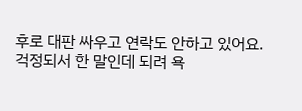후로 대판 싸우고 연락도 안하고 있어요.
걱정되서 한 말인데 되려 욕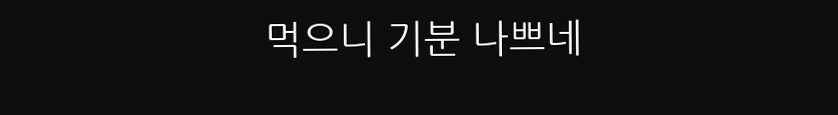먹으니 기분 나쁘네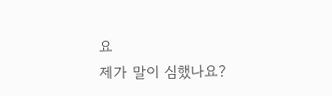요
제가 말이 심했나요?